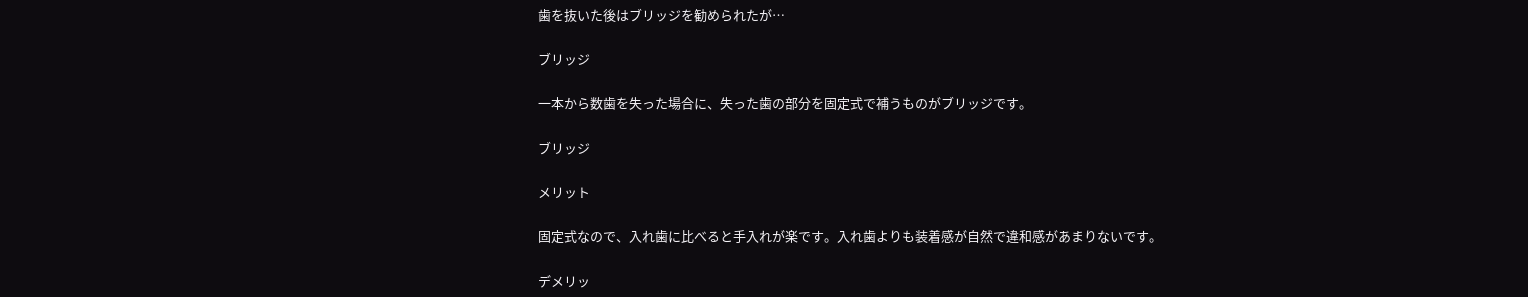歯を抜いた後はブリッジを勧められたが…

ブリッジ

一本から数歯を失った場合に、失った歯の部分を固定式で補うものがブリッジです。

ブリッジ

メリット

固定式なので、入れ歯に比べると手入れが楽です。入れ歯よりも装着感が自然で違和感があまりないです。

デメリッ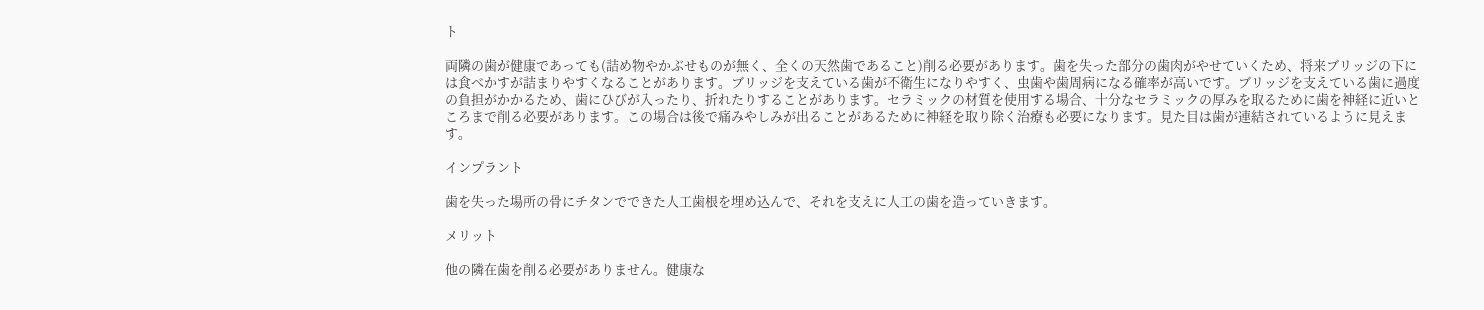ト

両隣の歯が健康であっても(詰め物やかぶせものが無く、全くの天然歯であること)削る必要があります。歯を失った部分の歯肉がやせていくため、将来ブリッジの下には食べかすが詰まりやすくなることがあります。ブリッジを支えている歯が不衛生になりやすく、虫歯や歯周病になる確率が高いです。ブリッジを支えている歯に過度の負担がかかるため、歯にひびが入ったり、折れたりすることがあります。セラミックの材質を使用する場合、十分なセラミックの厚みを取るために歯を神経に近いところまで削る必要があります。この場合は後で痛みやしみが出ることがあるために神経を取り除く治療も必要になります。見た目は歯が連結されているように見えます。

インプラント

歯を失った場所の骨にチタンでできた人工歯根を埋め込んで、それを支えに人工の歯を造っていきます。

メリット

他の隣在歯を削る必要がありません。健康な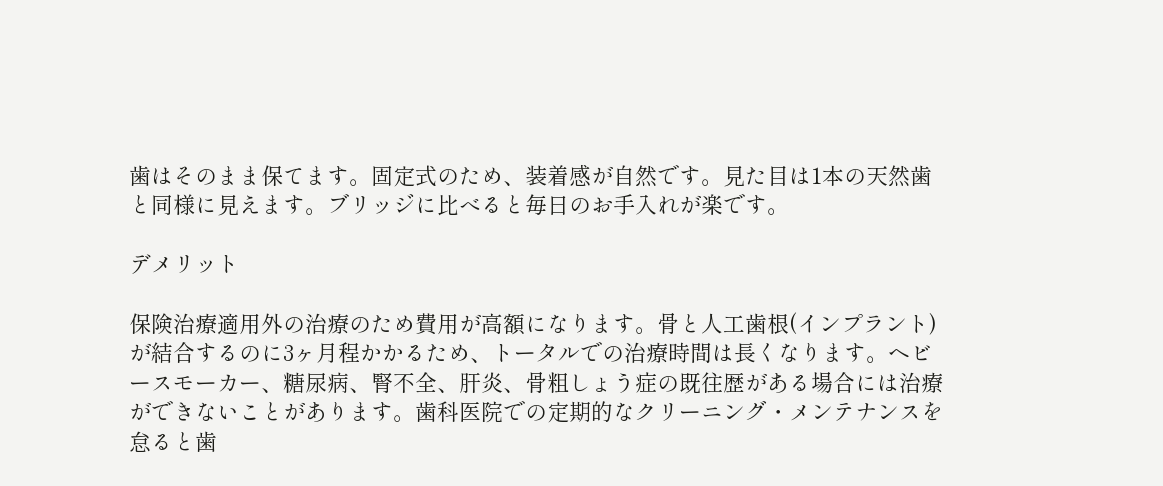歯はそのまま保てます。固定式のため、装着感が自然です。見た目は1本の天然歯と同様に見えます。ブリッジに比べると毎日のお手入れが楽です。

デメリット

保険治療適用外の治療のため費用が高額になります。骨と人工歯根(インプラント)が結合するのに3ヶ月程かかるため、トータルでの治療時間は長くなります。ヘビースモーカー、糖尿病、腎不全、肝炎、骨粗しょう症の既往歴がある場合には治療ができないことがあります。歯科医院での定期的なクリーニング・メンテナンスを怠ると歯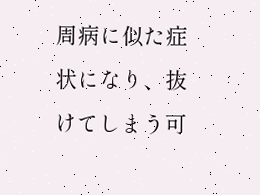周病に似た症状になり、抜けてしまう可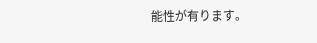能性が有ります。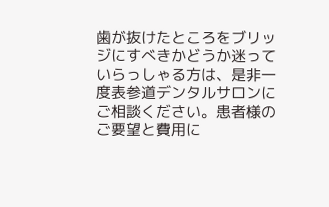歯が抜けたところをブリッジにすべきかどうか迷っていらっしゃる方は、是非一度表参道デンタルサロンにご相談ください。患者様のご要望と費用に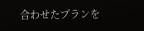合わせたプランを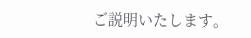ご説明いたします。